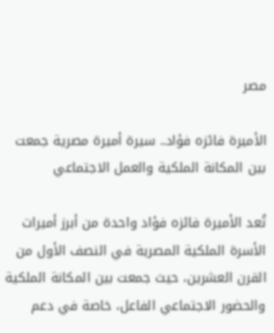مصر

الأميرة فائزه فؤاد.. سيرة أميرة مصرية جمعت بين المكانة الملكية والعمل الاجتماعي

تُعد الأميرة فائزه فؤاد واحدة من أبرز أميرات الأسرة الملكية المصرية في النصف الأول من القرن العشرين، حيث جمعت بين المكانة الملكية والحضور الاجتماعي الفاعل، خاصة في دعم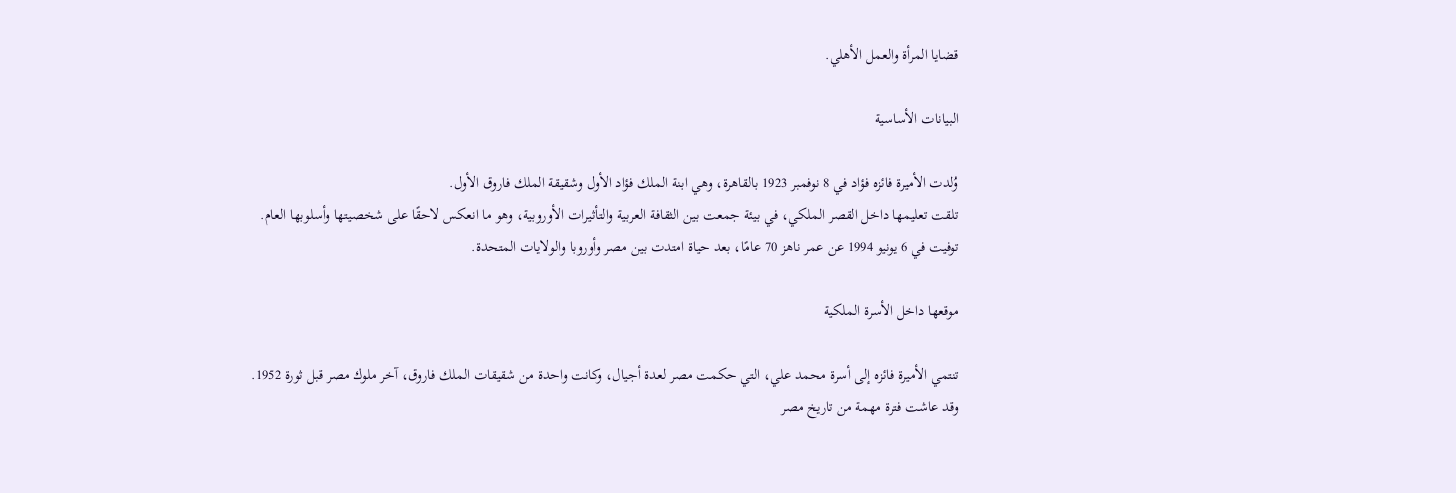قضايا المرأة والعمل الأهلي.

البيانات الأساسية

وُلدت الأميرة فائزه فؤاد في 8 نوفمبر 1923 بالقاهرة، وهي ابنة الملك فؤاد الأول وشقيقة الملك فاروق الأول.
تلقت تعليمها داخل القصر الملكي، في بيئة جمعت بين الثقافة العربية والتأثيرات الأوروبية، وهو ما انعكس لاحقًا على شخصيتها وأسلوبها العام.
توفيت في 6 يونيو 1994 عن عمر ناهز 70 عامًا، بعد حياة امتدت بين مصر وأوروبا والولايات المتحدة.

موقعها داخل الأسرة الملكية

تنتمي الأميرة فائزه إلى أسرة محمد علي، التي حكمت مصر لعدة أجيال، وكانت واحدة من شقيقات الملك فاروق، آخر ملوك مصر قبل ثورة 1952.
وقد عاشت فترة مهمة من تاريخ مصر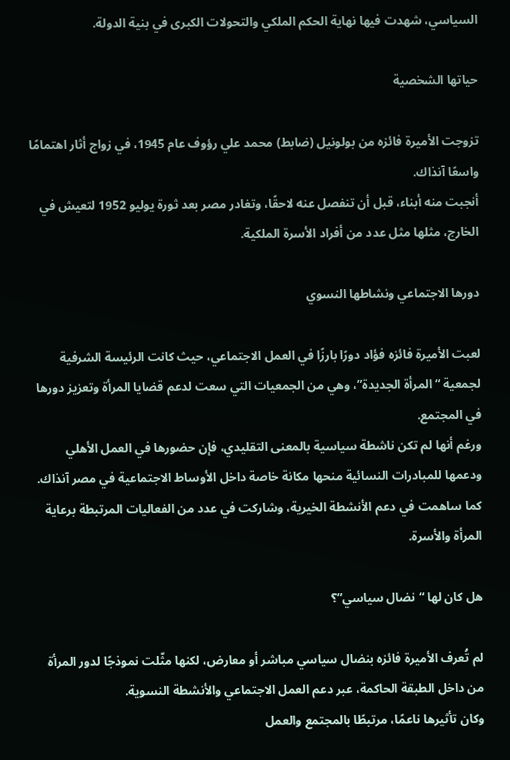السياسي، شهدت فيها نهاية الحكم الملكي والتحولات الكبرى في بنية الدولة.

حياتها الشخصية

تزوجت الأميرة فائزه من بولونيل (ضابط) محمد علي رؤوف عام 1945، في زواج أثار اهتمامًا واسعًا آنذاك.
أنجبت منه أبناء، قبل أن تنفصل عنه لاحقًا، وتغادر مصر بعد ثورة يوليو 1952 لتعيش في الخارج، مثلها مثل عدد من أفراد الأسرة الملكية.

دورها الاجتماعي ونشاطها النسوي

لعبت الأميرة فائزه فؤاد دورًا بارزًا في العمل الاجتماعي، حيث كانت الرئيسة الشرفية لجمعية “المرأة الجديدة”، وهي من الجمعيات التي سعت لدعم قضايا المرأة وتعزيز دورها في المجتمع.
ورغم أنها لم تكن ناشطة سياسية بالمعنى التقليدي، فإن حضورها في العمل الأهلي ودعمها للمبادرات النسائية منحها مكانة خاصة داخل الأوساط الاجتماعية في مصر آنذاك.
كما ساهمت في دعم الأنشطة الخيرية، وشاركت في عدد من الفعاليات المرتبطة برعاية المرأة والأسرة.

هل كان لها “نضال سياسي”؟

لم تُعرف الأميرة فائزه بنضال سياسي مباشر أو معارض، لكنها مثّلت نموذجًا لدور المرأة من داخل الطبقة الحاكمة، عبر دعم العمل الاجتماعي والأنشطة النسوية.
وكان تأثيرها ناعمًا، مرتبطًا بالمجتمع والعمل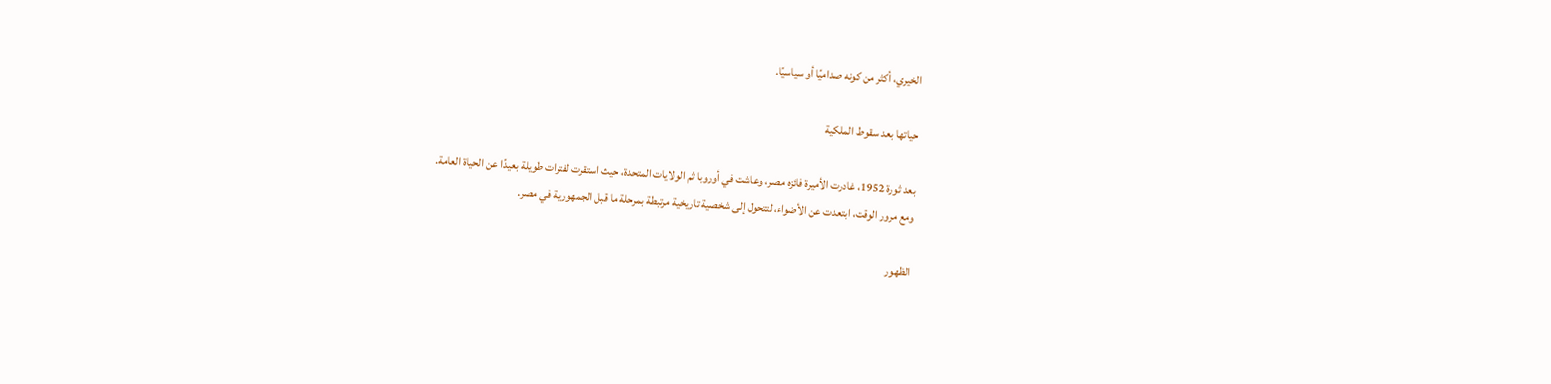الخيري، أكثر من كونه صداميًا أو سياسيًا.

حياتها بعد سقوط الملكية

بعد ثورة 1952، غادرت الأميرة فائزه مصر، وعاشت في أوروبا ثم الولايات المتحدة، حيث استقرت لفترات طويلة بعيدًا عن الحياة العامة.
ومع مرور الوقت، ابتعدت عن الأضواء، لتتحول إلى شخصية تاريخية مرتبطة بمرحلة ما قبل الجمهورية في مصر.

الظهور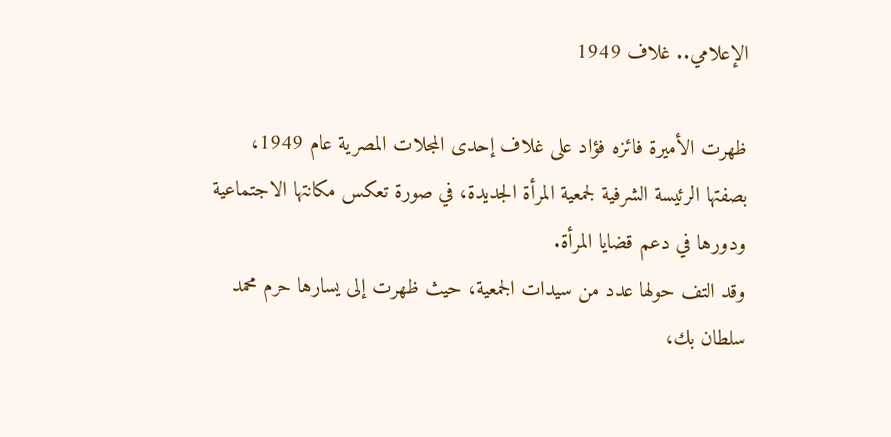الإعلامي.. غلاف 1949

ظهرت الأميرة فائزه فؤاد على غلاف إحدى المجلات المصرية عام 1949، بصفتها الرئيسة الشرفية لجمعية المرأة الجديدة، في صورة تعكس مكانتها الاجتماعية ودورها في دعم قضايا المرأة.
وقد التف حولها عدد من سيدات الجمعية، حيث ظهرت إلى يسارها حرم محمد سلطان بك،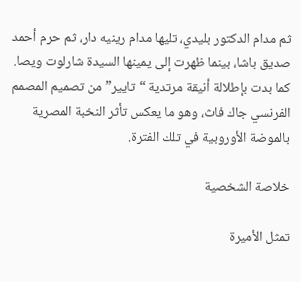ثم مدام الدكتور بليدي، تليها مدام رينيه دار، ثم حرم أحمد صديق باشا، بينما ظهرت إلى يمينها السيدة شارلوت ويصا.
كما بدت بإطلالة أنيقة مرتدية “تايير” من تصميم المصمم الفرنسي جاك فاث، وهو ما يعكس تأثر النخبة المصرية بالموضة الأوروبية في تلك الفترة.

خلاصة الشخصية

تمثل الأميرة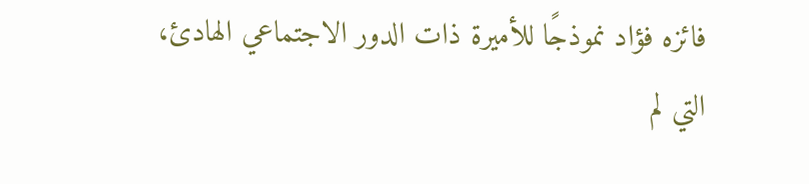فائزه فؤاد نموذجًا للأميرة ذات الدور الاجتماعي الهادئ، التي لم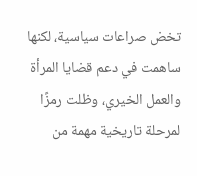تخض صراعات سياسية، لكنها ساهمت في دعم قضايا المرأة والعمل الخيري، وظلت رمزًا لمرحلة تاريخية مهمة من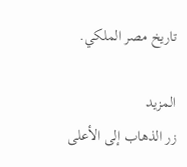تاريخ مصر الملكي.

المزيد
زر الذهاب إلى الأعلى